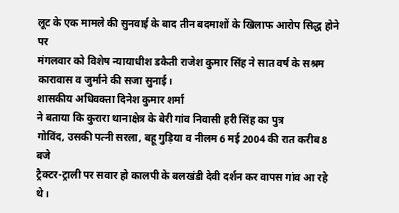लूट के एक मामले की सुनवाई के बाद तीन बदमाशों के खिलाफ आरोप सिद्ध होने पर
मंगलवार को विशेष न्यायाधीश डकैती राजेश कुमार सिंह ने सात वर्ष के सश्रम
कारावास व जुर्माने की सजा सुनाई।
शासकीय अधिवक्ता दिनेश कुमार शर्मा
ने बताया कि कुरारा थानाक्षेत्र के बेरी गांव निवासी हरी सिंह का पुत्र
गोविंद, उसकी पत्नी सरला, बहू गुड़िया व नीलम 6 मई 2004 की रात करीब 8 बजे
ट्रैक्टर-ट्राली पर सवार हो कालपी के बलखंडी देवी दर्शन कर वापस गांव आ रहे
थे।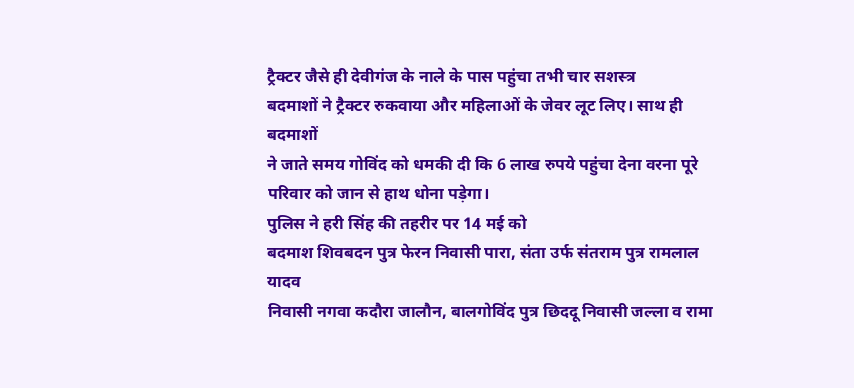ट्रैक्टर जैसे ही देवीगंज के नाले के पास पहुंचा तभी चार सशस्त्र
बदमाशों ने ट्रैक्टर रुकवाया और महिलाओं के जेवर लूट लिए। साथ ही बदमाशों
ने जाते समय गोविंद को धमकी दी कि 6 लाख रुपये पहुंचा देना वरना पूरे
परिवार को जान से हाथ धोना पड़ेगा।
पुलिस ने हरी सिंह की तहरीर पर 14 मई को
बदमाश शिवबदन पुत्र फेरन निवासी पारा, संता उर्फ संतराम पुत्र रामलाल यादव
निवासी नगवा कदौरा जालौन, बालगोविंद पुत्र छिददू निवासी जल्ला व रामा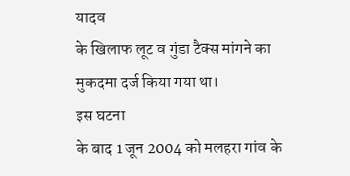यादव
के खिलाफ लूट व गुंडा टैक्स मांगने का मुकदमा दर्ज किया गया था।
इस घटना
के बाद 1 जून 2004 को मलहरा गांव के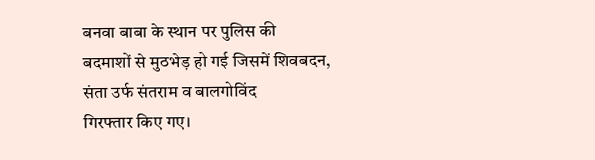बनवा बाबा के स्थान पर पुलिस की
बदमाशों से मुठभेड़ हो गई जिसमें शिवबदन, संता उर्फ संतराम व बालगोविंद
गिरफ्तार किए गए।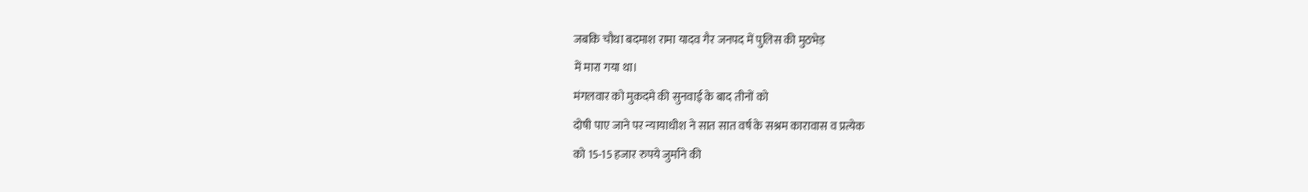जबकि चौथा बदमाश रामा यादव गैर जनपद में पुलिस की मुठभेड़
में मारा गया था।
मंगलवार को मुकदमे की सुनवाई के बाद तीनों को
दोषी पाए जाने पर न्यायाधीश ने सात सात वर्ष के सश्रम कारावास व प्रत्येक
को 15-15 हजार रुपये जुर्माने की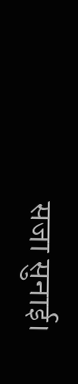सजा सुनाई।